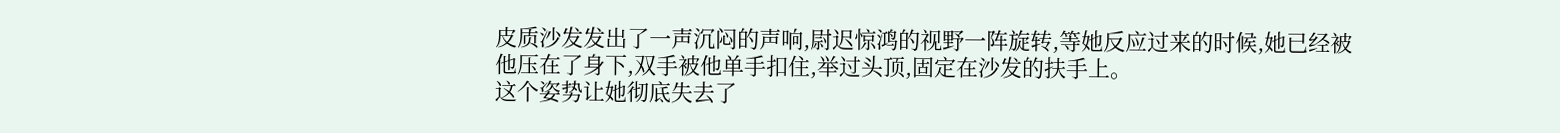皮质沙发发出了一声沉闷的声响,尉迟惊鸿的视野一阵旋转,等她反应过来的时候,她已经被他压在了身下,双手被他单手扣住,举过头顶,固定在沙发的扶手上。
这个姿势让她彻底失去了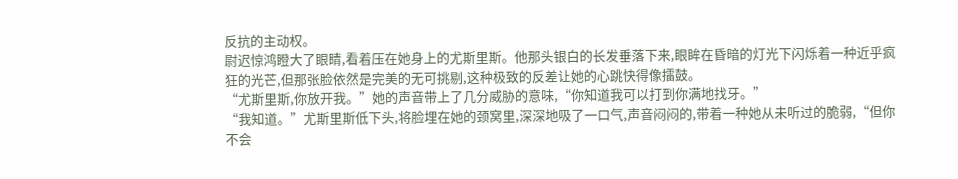反抗的主动权。
尉迟惊鸿瞪大了眼睛,看着压在她身上的尤斯里斯。他那头银白的长发垂落下来,眼眸在昏暗的灯光下闪烁着一种近乎疯狂的光芒,但那张脸依然是完美的无可挑剔,这种极致的反差让她的心跳快得像擂鼓。
“尤斯里斯,你放开我。”她的声音带上了几分威胁的意味,“你知道我可以打到你满地找牙。”
“我知道。”尤斯里斯低下头,将脸埋在她的颈窝里,深深地吸了一口气,声音闷闷的,带着一种她从未听过的脆弱,“但你不会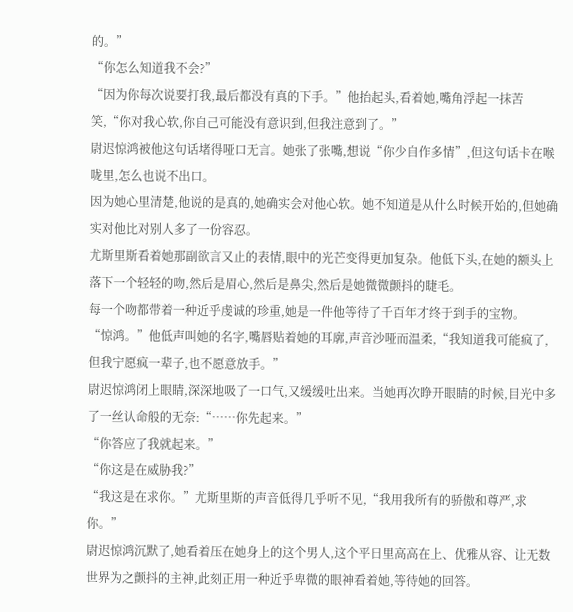的。”
“你怎么知道我不会?”
“因为你每次说要打我,最后都没有真的下手。”他抬起头,看着她,嘴角浮起一抹苦笑,“你对我心软,你自己可能没有意识到,但我注意到了。”
尉迟惊鸿被他这句话堵得哑口无言。她张了张嘴,想说“你少自作多情”,但这句话卡在喉咙里,怎么也说不出口。
因为她心里清楚,他说的是真的,她确实会对他心软。她不知道是从什么时候开始的,但她确实对他比对别人多了一份容忍。
尤斯里斯看着她那副欲言又止的表情,眼中的光芒变得更加复杂。他低下头,在她的额头上落下一个轻轻的吻,然后是眉心,然后是鼻尖,然后是她微微颤抖的睫毛。
每一个吻都带着一种近乎虔诚的珍重,她是一件他等待了千百年才终于到手的宝物。
“惊鸿。”他低声叫她的名字,嘴唇贴着她的耳廓,声音沙哑而温柔,“我知道我可能疯了,但我宁愿疯一辈子,也不愿意放手。”
尉迟惊鸿闭上眼睛,深深地吸了一口气,又缓缓吐出来。当她再次睁开眼睛的时候,目光中多了一丝认命般的无奈:“……你先起来。”
“你答应了我就起来。”
“你这是在威胁我?”
“我这是在求你。”尤斯里斯的声音低得几乎听不见,“我用我所有的骄傲和尊严,求你。”
尉迟惊鸿沉默了,她看着压在她身上的这个男人,这个平日里高高在上、优雅从容、让无数世界为之颤抖的主神,此刻正用一种近乎卑微的眼神看着她,等待她的回答。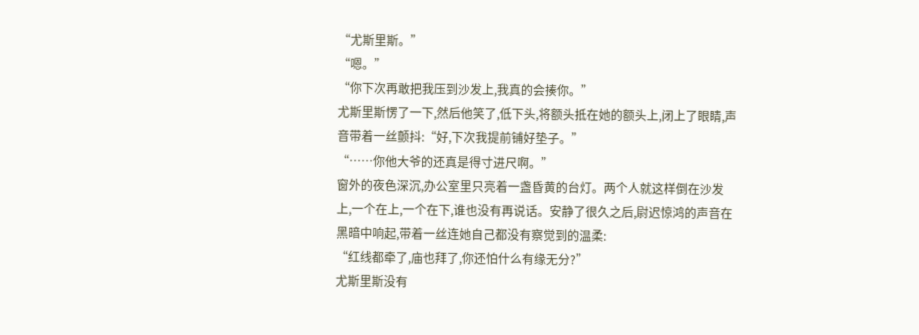“尤斯里斯。”
“嗯。”
“你下次再敢把我压到沙发上,我真的会揍你。”
尤斯里斯愣了一下,然后他笑了,低下头,将额头抵在她的额头上,闭上了眼睛,声音带着一丝颤抖:“好,下次我提前铺好垫子。”
“……你他大爷的还真是得寸进尺啊。”
窗外的夜色深沉,办公室里只亮着一盏昏黄的台灯。两个人就这样倒在沙发上,一个在上,一个在下,谁也没有再说话。安静了很久之后,尉迟惊鸿的声音在黑暗中响起,带着一丝连她自己都没有察觉到的温柔:
“红线都牵了,庙也拜了,你还怕什么有缘无分?”
尤斯里斯没有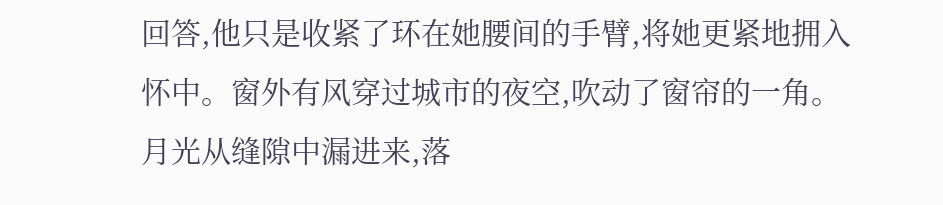回答,他只是收紧了环在她腰间的手臂,将她更紧地拥入怀中。窗外有风穿过城市的夜空,吹动了窗帘的一角。月光从缝隙中漏进来,落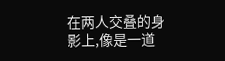在两人交叠的身影上,像是一道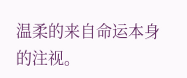温柔的来自命运本身的注视。